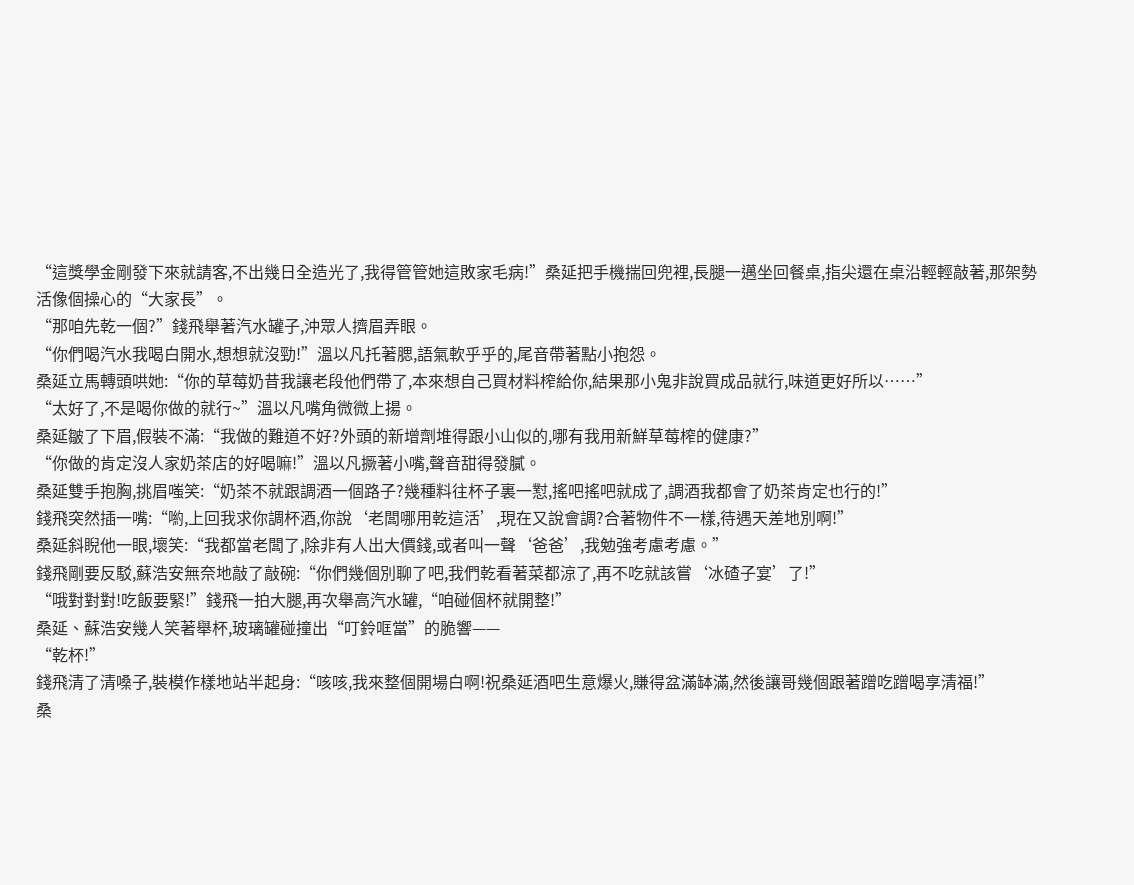“這獎學金剛發下來就請客,不出幾日全造光了,我得管管她這敗家毛病!”桑延把手機揣回兜裡,長腿一邁坐回餐桌,指尖還在桌沿輕輕敲著,那架勢活像個操心的“大家長”。
“那咱先乾一個?”錢飛舉著汽水罐子,沖眾人擠眉弄眼。
“你們喝汽水我喝白開水,想想就沒勁!”溫以凡托著腮,語氣軟乎乎的,尾音帶著點小抱怨。
桑延立馬轉頭哄她:“你的草莓奶昔我讓老段他們帶了,本來想自己買材料榨給你,結果那小鬼非說買成品就行,味道更好所以……”
“太好了,不是喝你做的就行~”溫以凡嘴角微微上揚。
桑延皺了下眉,假裝不滿:“我做的難道不好?外頭的新增劑堆得跟小山似的,哪有我用新鮮草莓榨的健康?”
“你做的肯定沒人家奶茶店的好喝嘛!”溫以凡撅著小嘴,聲音甜得發膩。
桑延雙手抱胸,挑眉嗤笑:“奶茶不就跟調酒一個路子?幾種料往杯子裏一懟,搖吧搖吧就成了,調酒我都會了奶茶肯定也行的!”
錢飛突然插一嘴:“喲,上回我求你調杯酒,你說‘老闆哪用乾這活’,現在又說會調?合著物件不一樣,待遇天差地別啊!”
桑延斜睨他一眼,壞笑:“我都當老闆了,除非有人出大價錢,或者叫一聲‘爸爸’,我勉強考慮考慮。”
錢飛剛要反駁,蘇浩安無奈地敲了敲碗:“你們幾個別聊了吧,我們乾看著菜都涼了,再不吃就該嘗‘冰碴子宴’了!”
“哦對對對!吃飯要緊!”錢飛一拍大腿,再次舉高汽水罐,“咱碰個杯就開整!”
桑延、蘇浩安幾人笑著舉杯,玻璃罐碰撞出“叮鈴哐當”的脆響——
“乾杯!”
錢飛清了清嗓子,裝模作樣地站半起身:“咳咳,我來整個開場白啊!祝桑延酒吧生意爆火,賺得盆滿缽滿,然後讓哥幾個跟著蹭吃蹭喝享清福!”
桑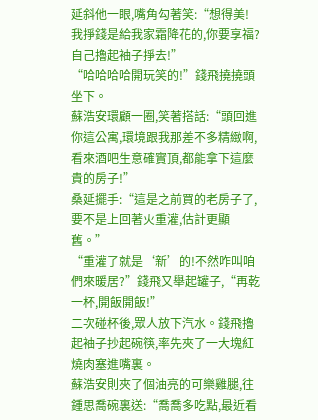延斜他一眼,嘴角勾著笑:“想得美!我掙錢是給我家霜降花的,你要享福?自己擼起袖子掙去!”
“哈哈哈哈開玩笑的!”錢飛撓撓頭坐下。
蘇浩安環顧一圈,笑著搭話:“頭回進你這公寓,環境跟我那差不多精緻啊,看來酒吧生意確實頂,都能拿下這麼貴的房子!”
桑延擺手:“這是之前買的老房子了,要不是上回著火重灌,估計更顯舊。”
“重灌了就是‘新’的!不然咋叫咱們來暖居?”錢飛又舉起罐子,“再乾一杯,開飯開飯!”
二次碰杯後,眾人放下汽水。錢飛擼起袖子抄起碗筷,率先夾了一大塊紅燒肉塞進嘴裏。
蘇浩安則夾了個油亮的可樂雞腿,往鍾思喬碗裏送:“喬喬多吃點,最近看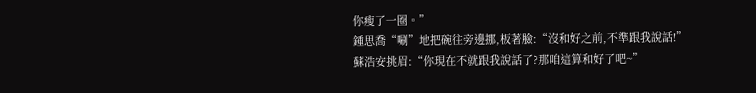你瘦了一圈。”
鍾思喬“唰”地把碗往旁邊挪,板著臉:“沒和好之前,不準跟我說話!”
蘇浩安挑眉:“你現在不就跟我說話了?那咱這算和好了吧~”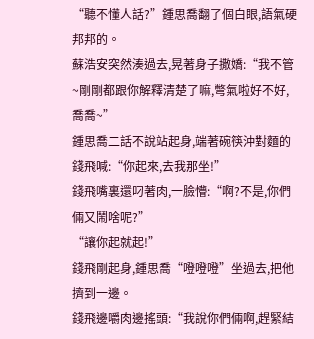“聽不懂人話?”鍾思喬翻了個白眼,語氣硬邦邦的。
蘇浩安突然湊過去,晃著身子撒嬌:“我不管~剛剛都跟你解釋清楚了嘛,彆氣啦好不好,喬喬~”
鍾思喬二話不說站起身,端著碗筷沖對麵的錢飛喊:“你起來,去我那坐!”
錢飛嘴裏還叼著肉,一臉懵:“啊?不是,你們倆又鬧啥呢?”
“讓你起就起!”
錢飛剛起身,鍾思喬“噔噔噔”坐過去,把他擠到一邊。
錢飛邊嚼肉邊搖頭:“我說你們倆啊,趕緊結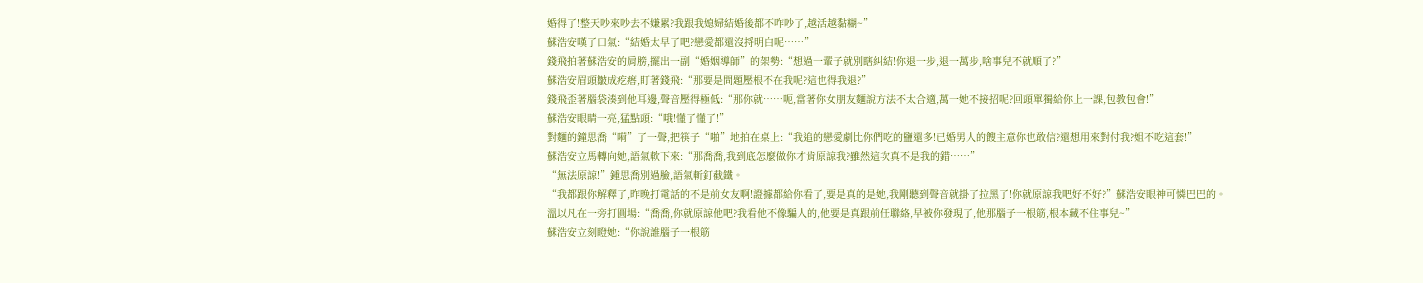婚得了!整天吵來吵去不嫌累?我跟我媳婦結婚後都不咋吵了,越活越黏糊~”
蘇浩安嘆了口氣:“結婚太早了吧?戀愛都還沒捋明白呢……”
錢飛拍著蘇浩安的肩膀,擺出一副“婚姻導師”的架勢:“想過一輩子就別瞎糾結!你退一步,退一萬步,啥事兒不就順了?”
蘇浩安眉頭皺成疙瘩,盯著錢飛:“那要是問題壓根不在我呢?這也得我退?”
錢飛歪著腦袋湊到他耳邊,聲音壓得極低:“那你就……呃,當著你女朋友麵說方法不太合適,萬一她不接招呢?回頭單獨給你上一課,包教包會!”
蘇浩安眼睛一亮,猛點頭:“哦!懂了懂了!”
對麵的鐘思喬“嗬”了一聲,把筷子“啪”地拍在桌上:“我追的戀愛劇比你們吃的鹽還多!已婚男人的餿主意你也敢信?還想用來對付我?姐不吃這套!”
蘇浩安立馬轉向她,語氣軟下來:“那喬喬,我到底怎麼做你才肯原諒我?雖然這次真不是我的錯……”
“無法原諒!”鍾思喬別過臉,語氣斬釘截鐵。
“我都跟你解釋了,昨晚打電話的不是前女友啊!證據都給你看了,要是真的是她,我剛聽到聲音就掛了拉黑了!你就原諒我吧好不好?”蘇浩安眼神可憐巴巴的。
溫以凡在一旁打圓場:“喬喬,你就原諒他吧?我看他不像騙人的,他要是真跟前任聯絡,早被你發現了,他那腦子一根筋,根本藏不住事兒~”
蘇浩安立刻瞪她:“你說誰腦子一根筋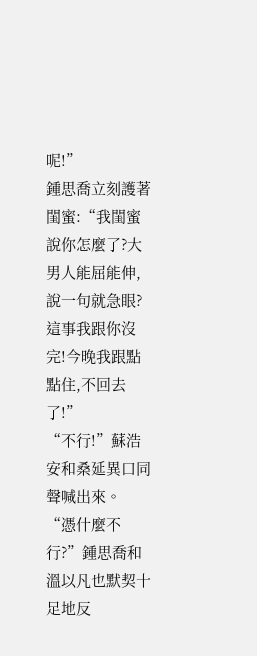呢!”
鍾思喬立刻護著閨蜜:“我閨蜜說你怎麼了?大男人能屈能伸,說一句就急眼?這事我跟你沒完!今晚我跟點點住,不回去了!”
“不行!”蘇浩安和桑延異口同聲喊出來。
“憑什麼不行?”鍾思喬和溫以凡也默契十足地反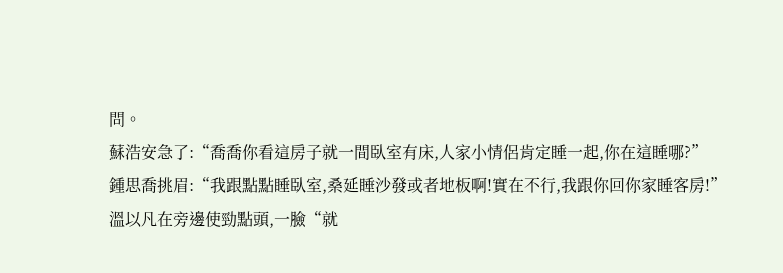問。
蘇浩安急了:“喬喬你看這房子就一間臥室有床,人家小情侶肯定睡一起,你在這睡哪?”
鍾思喬挑眉:“我跟點點睡臥室,桑延睡沙發或者地板啊!實在不行,我跟你回你家睡客房!”
溫以凡在旁邊使勁點頭,一臉“就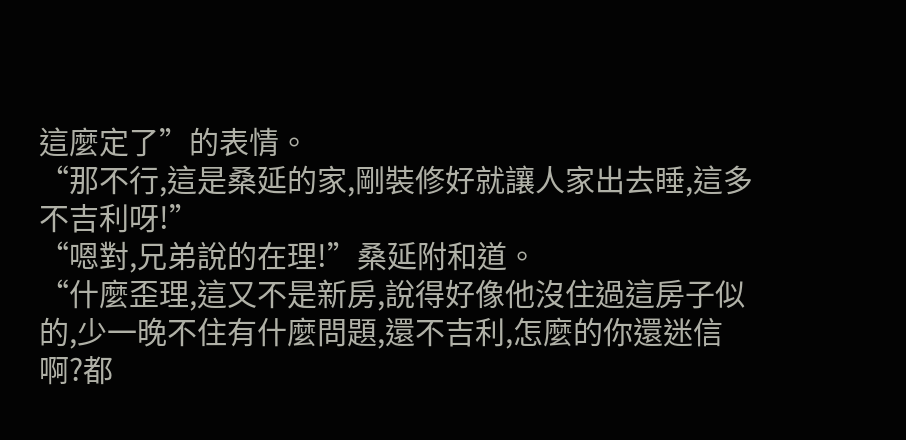這麼定了”的表情。
“那不行,這是桑延的家,剛裝修好就讓人家出去睡,這多不吉利呀!”
“嗯對,兄弟說的在理!”桑延附和道。
“什麼歪理,這又不是新房,說得好像他沒住過這房子似的,少一晚不住有什麼問題,還不吉利,怎麼的你還迷信啊?都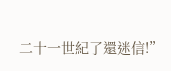二十一世紀了還迷信!”